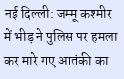नई दिल्ली: जम्मू कश्मीर में भीड़ ने पुलिस पर हमला कर मारे गए आतंकी का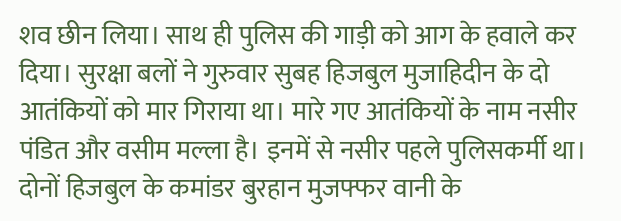शव छीन लिया। साथ ही पुलिस की गाड़ी को आग के हवाले कर दिया। सुरक्षा बलों ने गुरुवार सुबह हिजबुल मुजाहिदीन के दो आतंकियों को मार गिराया था। मारे गए आतंकियों के नाम नसीर पंडित और वसीम मल्ला है। इनमें से नसीर पहले पुलिसकर्मी था। दोनों हिजबुल के कमांडर बुरहान मुजफ्फर वानी के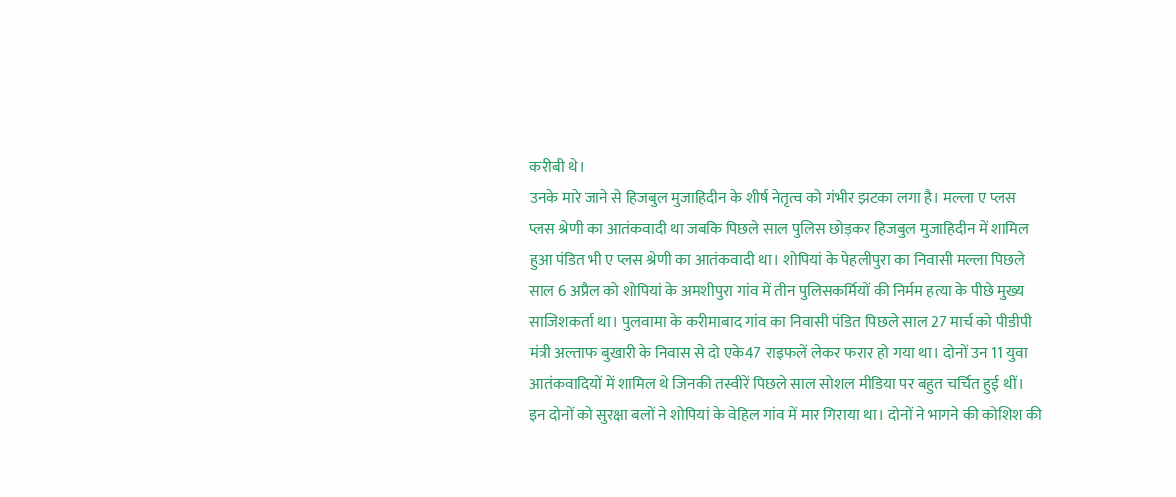करीबी थे।
उनके मारे जाने से हिजबुल मुजाहिदीन के शीर्ष नेतृत्व को गंभीर झटका लगा है। मल्ला ए प्लस प्लस श्रेणी का आतंकवादी था जबकि पिछले साल पुलिस छोड़कर हिजबुल मुजाहिदीन में शामिल हुआ पंडित भी ए प्लस श्रेणी का आतंकवादी था। शोपियां के पेहलीपुरा का निवासी मल्ला पिछले साल 6 अप्रैल को शोपियां के अमशीपुरा गांव में तीन पुलिसकर्मियों की निर्मम हत्या के पीछे मुख्य साजिशकर्ता था। पुलवामा के करीमाबाद गांव का निवासी पंडित पिछले साल 27 मार्च को पीडीपी मंत्री अल्ताफ बुखारी के निवास से दो एके47 राइफलें लेकर फरार हो गया था। दोनों उन 11 युवा आतंकवादियों में शामिल थे जिनकी तस्वीरें पिछले साल सोशल मीडिया पर बहुत चर्चित हुई थीं।
इन दोनों को सुरक्षा बलों ने शोपियां के वेहिल गांव में मार गिराया था। दोनों ने भागने की कोशिश की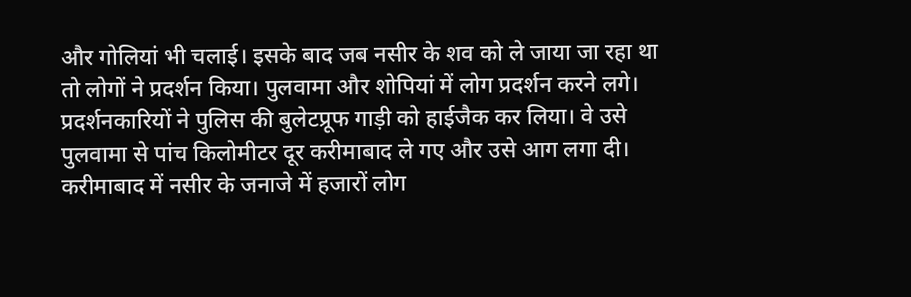और गोलियां भी चलाई। इसके बाद जब नसीर के शव को ले जाया जा रहा था तो लोगों ने प्रदर्शन किया। पुलवामा और शोपियां में लोग प्रदर्शन करने लगे। प्रदर्शनकारियों ने पुलिस की बुलेटप्रूफ गाड़ी को हाईजैक कर लिया। वे उसे पुलवामा से पांच किलोमीटर दूर करीमाबाद ले गए और उसे आग लगा दी।
करीमाबाद में नसीर के जनाजे में हजारों लोग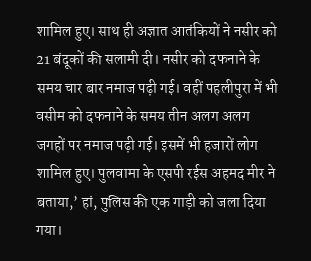शामिल हुए। साथ ही अज्ञात आतंकियों ने नसीर को 21 बंदूकों की सलामी दी। नसीर को दफनाने के समय चार बार नमाज पढ़ी गई। वहीं पहलीपुरा में भी वसीम को दफनाने के समय तीन अलग अलग जगहों पर नमाज पढ़ी गई। इसमें भी हजारों लोग शामिल हुए। पुलवामा के एसपी रईस अहमद मीर ने बताया,’ हां, पुलिस की एक गाड़ी को जला दिया गया।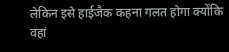लेकिन इसे हाईजैक कहना गलत होगा क्योंकि वहां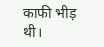काफी भीड़ थी।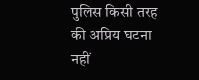पुलिस किसी तरह की अप्रिय घटना नहीं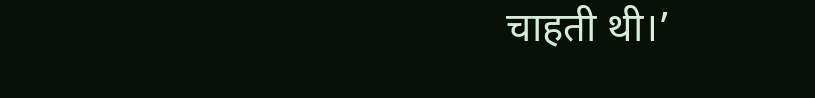चाहती थी।’